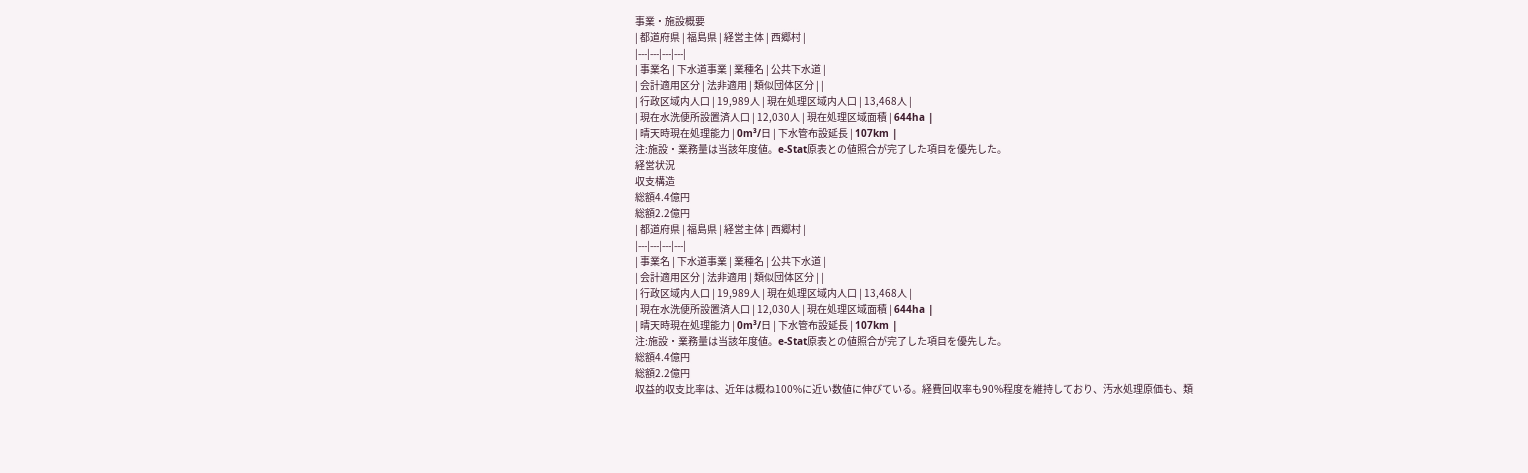事業・施設概要
| 都道府県 | 福島県 | 経営主体 | 西郷村 |
|---|---|---|---|
| 事業名 | 下水道事業 | 業種名 | 公共下水道 |
| 会計適用区分 | 法非適用 | 類似団体区分 | |
| 行政区域内人口 | 19,989人 | 現在処理区域内人口 | 13,468人 |
| 現在水洗便所設置済人口 | 12,030人 | 現在処理区域面積 | 644ha |
| 晴天時現在処理能力 | 0m³/日 | 下水管布設延長 | 107km |
注:施設・業務量は当該年度値。e-Stat原表との値照合が完了した項目を優先した。
経営状況
収支構造
総額4.4億円
総額2.2億円
| 都道府県 | 福島県 | 経営主体 | 西郷村 |
|---|---|---|---|
| 事業名 | 下水道事業 | 業種名 | 公共下水道 |
| 会計適用区分 | 法非適用 | 類似団体区分 | |
| 行政区域内人口 | 19,989人 | 現在処理区域内人口 | 13,468人 |
| 現在水洗便所設置済人口 | 12,030人 | 現在処理区域面積 | 644ha |
| 晴天時現在処理能力 | 0m³/日 | 下水管布設延長 | 107km |
注:施設・業務量は当該年度値。e-Stat原表との値照合が完了した項目を優先した。
総額4.4億円
総額2.2億円
収益的収支比率は、近年は概ね100%に近い数値に伸びている。経費回収率も90%程度を維持しており、汚水処理原価も、類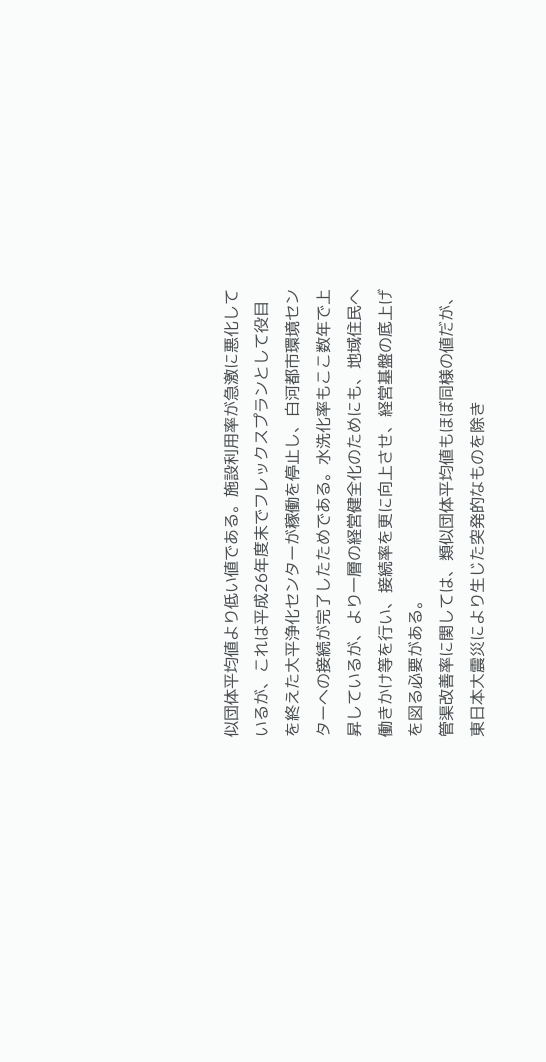似団体平均値より低い値である。施設利用率が急激に悪化しているが、これは平成26年度末でフレックスプランとして役目を終えた大平浄化センターが稼働を停止し、白河都市環境センターへの接続が完了したためである。水洗化率もここ数年で上昇しているが、より一層の経営健全化のためにも、地域住民へ働きかけ等を行い、接続率を更に向上させ、経営基盤の底上げを図る必要がある。
管渠改善率に関しては、類似団体平均値もほぼ同様の値だが、東日本大震災により生じた突発的なものを除き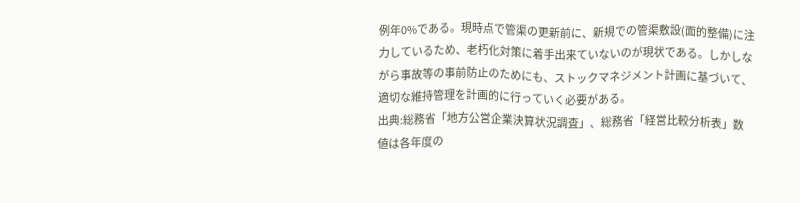例年0%である。現時点で管渠の更新前に、新規での管渠敷設(面的整備)に注力しているため、老朽化対策に着手出来ていないのが現状である。しかしながら事故等の事前防止のためにも、ストックマネジメント計画に基づいて、適切な維持管理を計画的に行っていく必要がある。
出典:総務省「地方公営企業決算状況調査」、総務省「経営比較分析表」数値は各年度の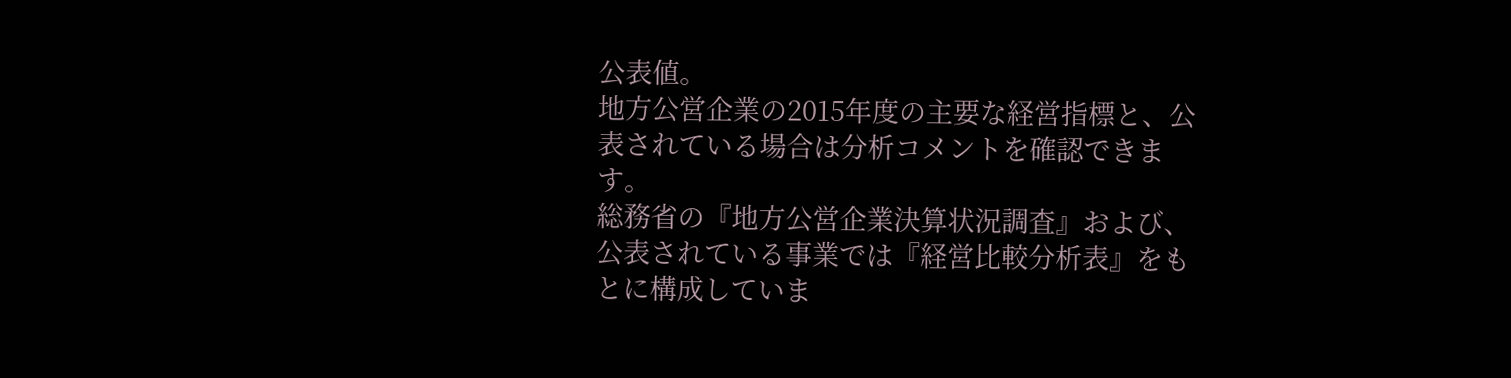公表値。
地方公営企業の2015年度の主要な経営指標と、公表されている場合は分析コメントを確認できます。
総務省の『地方公営企業決算状況調査』および、公表されている事業では『経営比較分析表』をもとに構成していま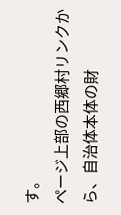す。
ページ上部の西郷村リンクから、自治体本体の財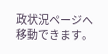政状況ページへ移動できます。